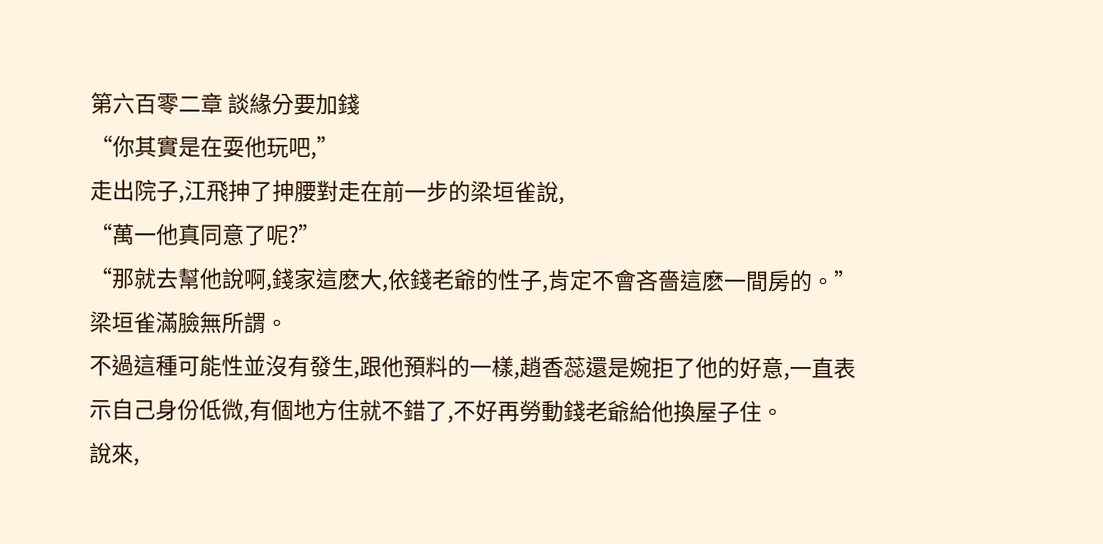第六百零二章 談緣分要加錢
“你其實是在耍他玩吧,”
走出院子,江飛抻了抻腰對走在前一步的梁垣雀說,
“萬一他真同意了呢?”
“那就去幫他說啊,錢家這麽大,依錢老爺的性子,肯定不會吝嗇這麽一間房的。”
梁垣雀滿臉無所謂。
不過這種可能性並沒有發生,跟他預料的一樣,趙香蕊還是婉拒了他的好意,一直表示自己身份低微,有個地方住就不錯了,不好再勞動錢老爺給他換屋子住。
說來,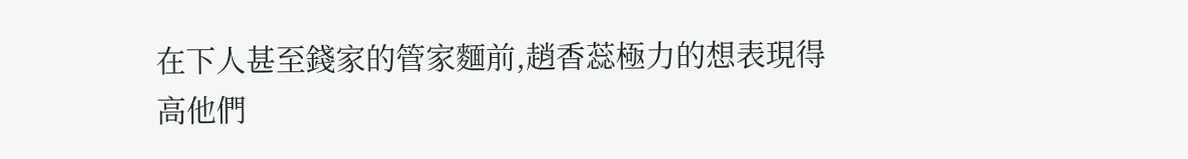在下人甚至錢家的管家麵前,趙香蕊極力的想表現得高他們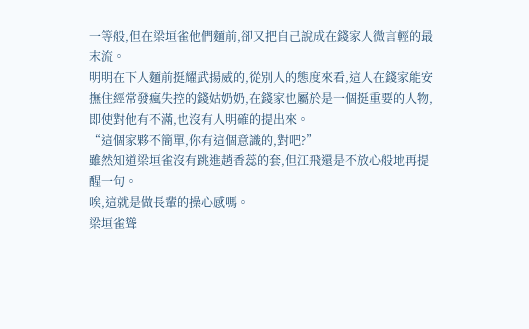一等般,但在梁垣雀他們麵前,卻又把自己說成在錢家人微言輕的最末流。
明明在下人麵前挺耀武揚威的,從別人的態度來看,這人在錢家能安撫住經常發瘋失控的錢姑奶奶,在錢家也屬於是一個挺重要的人物,即使對他有不滿,也沒有人明確的提出來。
“這個家夥不簡單,你有這個意識的,對吧?”
雖然知道梁垣雀沒有跳進趙香蕊的套,但江飛還是不放心般地再提醒一句。
唉,這就是做長輩的操心感嗎。
梁垣雀聳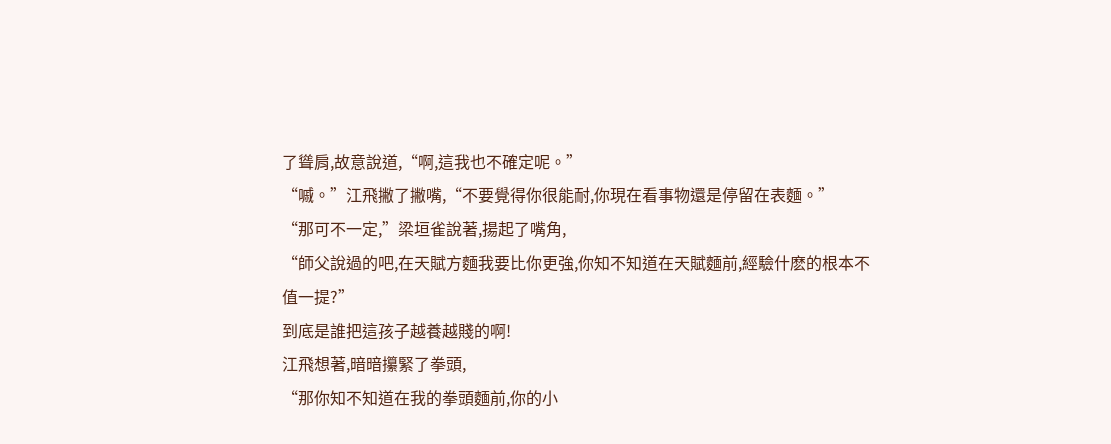了聳肩,故意說道,“啊,這我也不確定呢。”
“嘁。”江飛撇了撇嘴,“不要覺得你很能耐,你現在看事物還是停留在表麵。”
“那可不一定,”梁垣雀說著,揚起了嘴角,
“師父說過的吧,在天賦方麵我要比你更強,你知不知道在天賦麵前,經驗什麽的根本不值一提?”
到底是誰把這孩子越養越賤的啊!
江飛想著,暗暗攥緊了拳頭,
“那你知不知道在我的拳頭麵前,你的小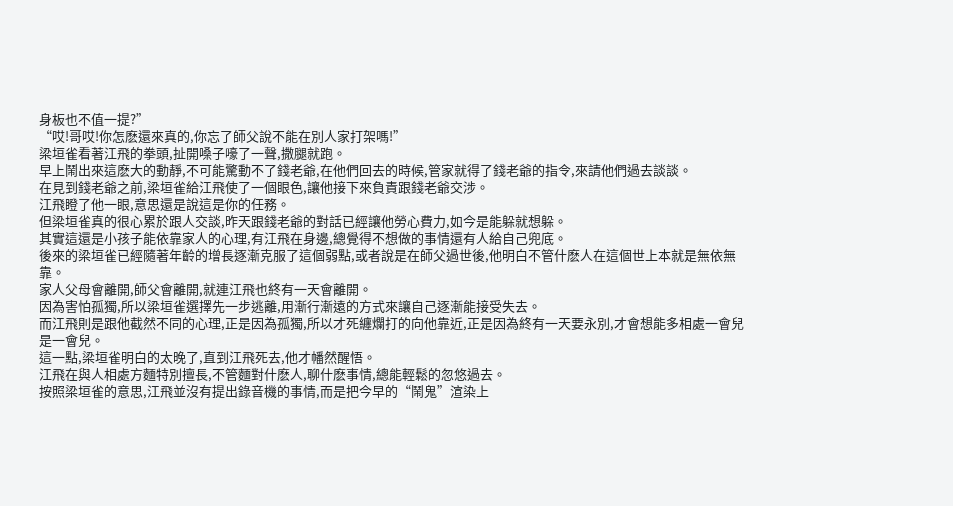身板也不值一提?”
“哎!哥哎!你怎麽還來真的,你忘了師父說不能在別人家打架嗎!”
梁垣雀看著江飛的拳頭,扯開嗓子嚎了一聲,撒腿就跑。
早上鬧出來這麽大的動靜,不可能驚動不了錢老爺,在他們回去的時候,管家就得了錢老爺的指令,來請他們過去談談。
在見到錢老爺之前,梁垣雀給江飛使了一個眼色,讓他接下來負責跟錢老爺交涉。
江飛瞪了他一眼,意思還是說這是你的任務。
但梁垣雀真的很心累於跟人交談,昨天跟錢老爺的對話已經讓他勞心費力,如今是能躲就想躲。
其實這還是小孩子能依靠家人的心理,有江飛在身邊,總覺得不想做的事情還有人給自己兜底。
後來的梁垣雀已經隨著年齡的增長逐漸克服了這個弱點,或者說是在師父過世後,他明白不管什麽人在這個世上本就是無依無靠。
家人父母會離開,師父會離開,就連江飛也終有一天會離開。
因為害怕孤獨,所以梁垣雀選擇先一步逃離,用漸行漸遠的方式來讓自己逐漸能接受失去。
而江飛則是跟他截然不同的心理,正是因為孤獨,所以才死纏爛打的向他靠近,正是因為終有一天要永別,才會想能多相處一會兒是一會兒。
這一點,梁垣雀明白的太晚了,直到江飛死去,他才幡然醒悟。
江飛在與人相處方麵特別擅長,不管麵對什麽人,聊什麽事情,總能輕鬆的忽悠過去。
按照梁垣雀的意思,江飛並沒有提出錄音機的事情,而是把今早的“鬧鬼”渲染上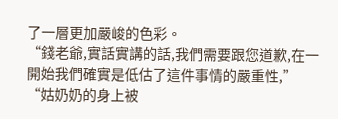了一層更加嚴峻的色彩。
“錢老爺,實話實講的話,我們需要跟您道歉,在一開始我們確實是低估了這件事情的嚴重性,”
“姑奶奶的身上被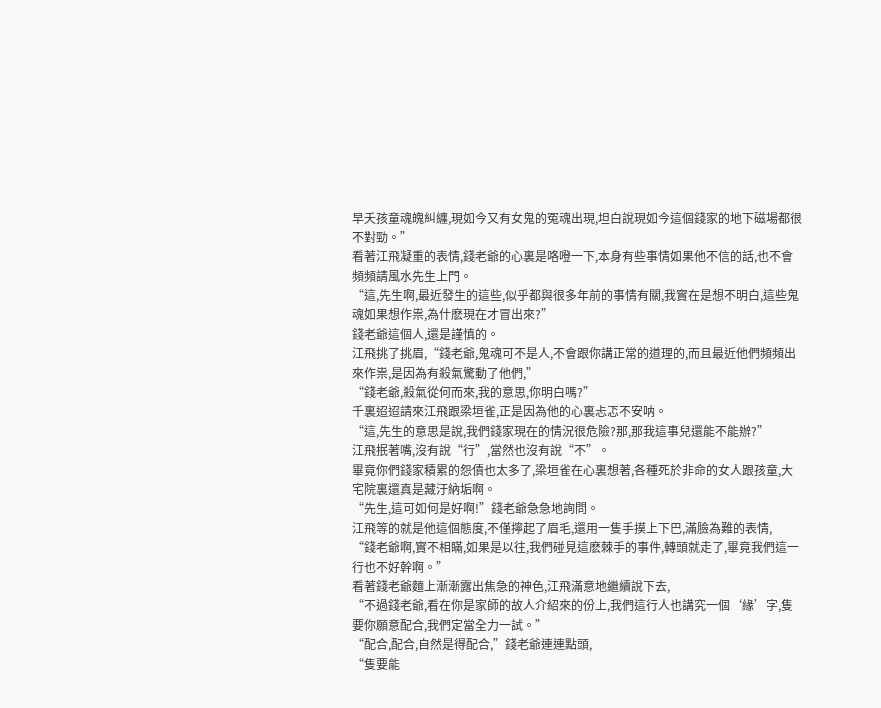早夭孩童魂魄糾纏,現如今又有女鬼的冤魂出現,坦白說現如今這個錢家的地下磁場都很不對勁。”
看著江飛凝重的表情,錢老爺的心裏是咯噔一下,本身有些事情如果他不信的話,也不會頻頻請風水先生上門。
“這,先生啊,最近發生的這些,似乎都與很多年前的事情有關,我實在是想不明白,這些鬼魂如果想作祟,為什麽現在才冒出來?”
錢老爺這個人,還是謹慎的。
江飛挑了挑眉,“錢老爺,鬼魂可不是人,不會跟你講正常的道理的,而且最近他們頻頻出來作祟,是因為有殺氣驚動了他們,”
“錢老爺,殺氣從何而來,我的意思,你明白嗎?”
千裏迢迢請來江飛跟梁垣雀,正是因為他的心裏忐忑不安呐。
“這,先生的意思是說,我們錢家現在的情況很危險?那,那我這事兒還能不能辦?”
江飛抿著嘴,沒有說“行”,當然也沒有說“不”。
畢竟你們錢家積累的怨債也太多了,梁垣雀在心裏想著,各種死於非命的女人跟孩童,大宅院裏還真是藏汙納垢啊。
“先生,這可如何是好啊!”錢老爺急急地詢問。
江飛等的就是他這個態度,不僅擰起了眉毛,還用一隻手摸上下巴,滿臉為難的表情,
“錢老爺啊,實不相瞞,如果是以往,我們碰見這麽棘手的事件,轉頭就走了,畢竟我們這一行也不好幹啊。”
看著錢老爺麵上漸漸露出焦急的神色,江飛滿意地繼續說下去,
“不過錢老爺,看在你是家師的故人介紹來的份上,我們這行人也講究一個‘緣’字,隻要你願意配合,我們定當全力一試。”
“配合,配合,自然是得配合,”錢老爺連連點頭,
“隻要能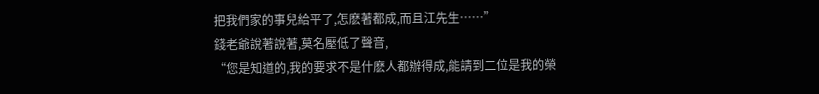把我們家的事兒給平了,怎麽著都成,而且江先生……”
錢老爺說著說著,莫名壓低了聲音,
“您是知道的,我的要求不是什麽人都辦得成,能請到二位是我的榮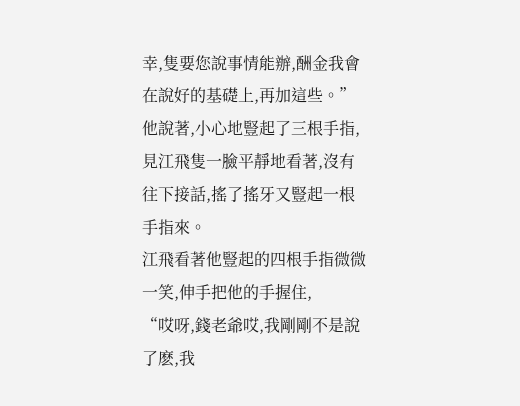幸,隻要您說事情能辦,酬金我會在說好的基礎上,再加這些。”
他說著,小心地豎起了三根手指,見江飛隻一臉平靜地看著,沒有往下接話,搖了搖牙又豎起一根手指來。
江飛看著他豎起的四根手指微微一笑,伸手把他的手握住,
“哎呀,錢老爺哎,我剛剛不是說了麽,我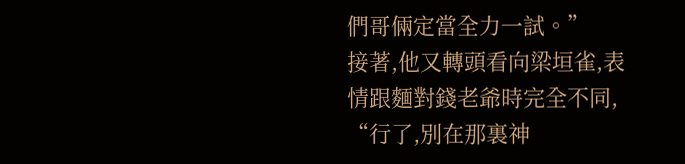們哥倆定當全力一試。”
接著,他又轉頭看向梁垣雀,表情跟麵對錢老爺時完全不同,
“行了,別在那裏神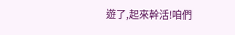遊了,起來幹活!咱們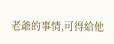老爺的事情,可得給他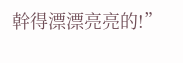幹得漂漂亮亮的!”